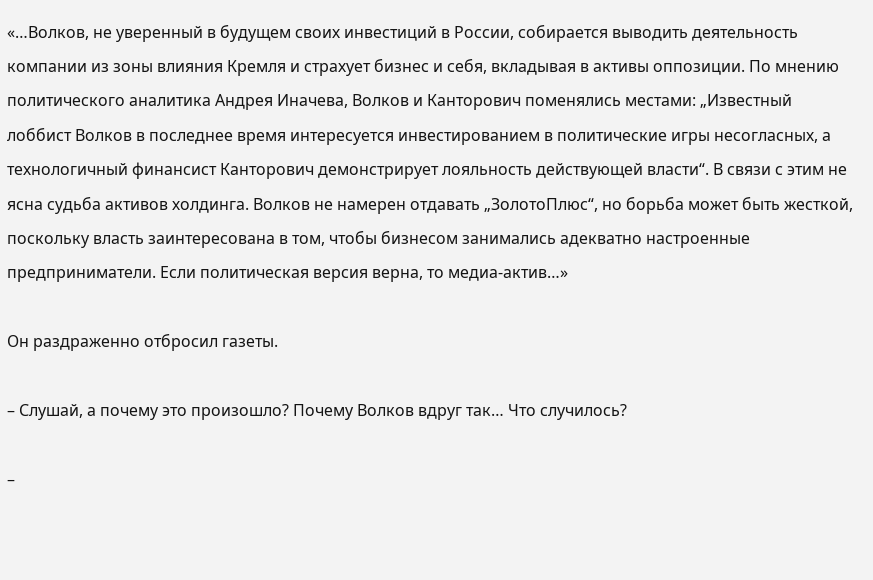«…Волков, не уверенный в будущем своих инвестиций в России, собирается выводить деятельность компании из зоны влияния Кремля и страхует бизнес и себя, вкладывая в активы оппозиции. По мнению политического аналитика Андрея Иначева, Волков и Канторович поменялись местами: „Известный лоббист Волков в последнее время интересуется инвестированием в политические игры несогласных, а технологичный финансист Канторович демонстрирует лояльность действующей власти“. В связи с этим не ясна судьба активов холдинга. Волков не намерен отдавать „ЗолотоПлюс“, но борьба может быть жесткой, поскольку власть заинтересована в том, чтобы бизнесом занимались адекватно настроенные предприниматели. Если политическая версия верна, то медиа-актив…»

Он раздраженно отбросил газеты.

– Слушай, а почему это произошло? Почему Волков вдруг так… Что случилось?

–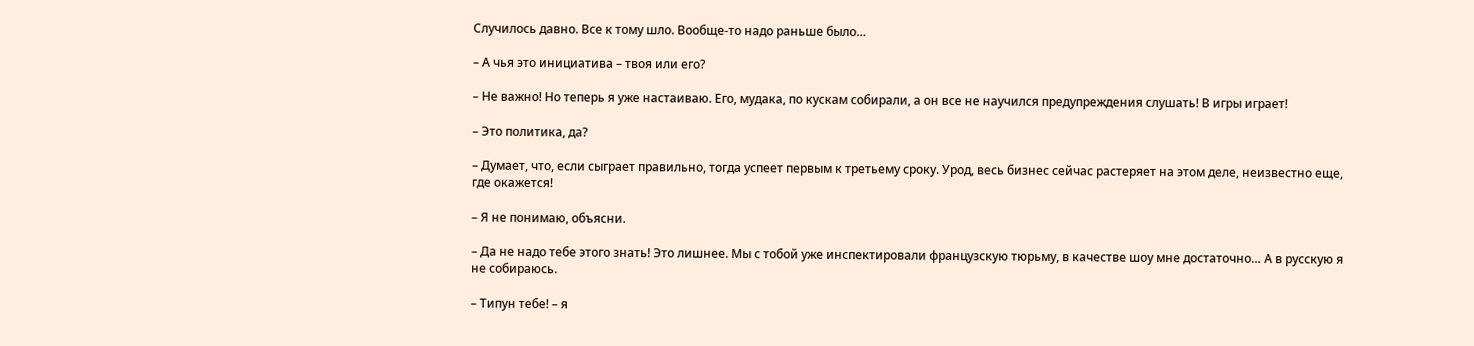Случилось давно. Все к тому шло. Вообще-то надо раньше было…

– А чья это инициатива – твоя или его?

– Не важно! Но теперь я уже настаиваю. Его, мудака, по кускам собирали, а он все не научился предупреждения слушать! В игры играет!

– Это политика, да?

– Думает, что, если сыграет правильно, тогда успеет первым к третьему сроку. Урод, весь бизнес сейчас растеряет на этом деле, неизвестно еще, где окажется!

– Я не понимаю, объясни.

– Да не надо тебе этого знать! Это лишнее. Мы с тобой уже инспектировали французскую тюрьму, в качестве шоу мне достаточно… А в русскую я не собираюсь.

– Типун тебе! – я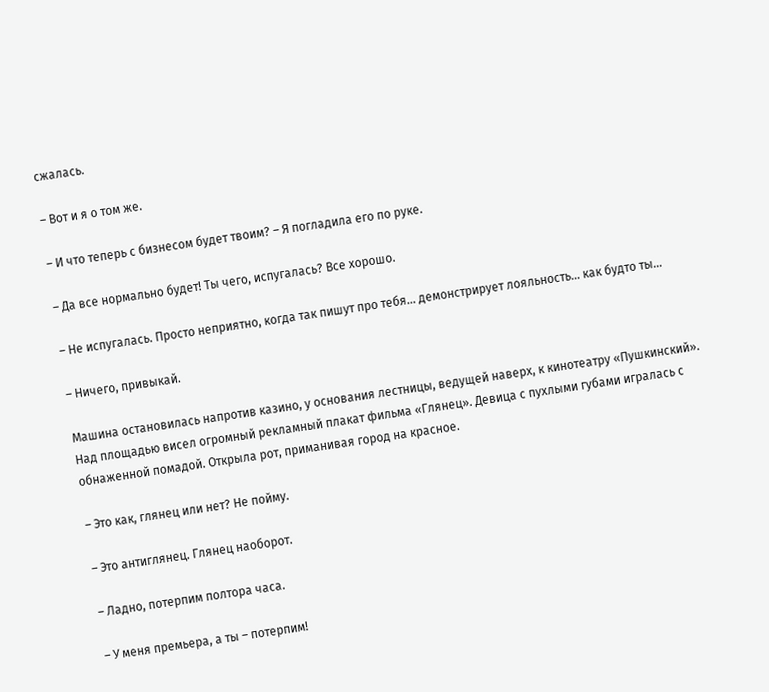сжалась.

– Вот и я о том же.

– И что теперь с бизнесом будет твоим? – Я погладила его по руке.

– Да все нормально будет! Ты чего, испугалась? Все хорошо.

– Не испугалась. Просто неприятно, когда так пишут про тебя… демонстрирует лояльность… как будто ты…

– Ничего, привыкай.

Машина остановилась напротив казино, у основания лестницы, ведущей наверх, к кинотеатру «Пушкинский». Над площадью висел огромный рекламный плакат фильма «Глянец». Девица с пухлыми губами игралась с обнаженной помадой. Открыла рот, приманивая город на красное.

– Это как, глянец или нет? Не пойму.

– Это антиглянец. Глянец наоборот.

– Ладно, потерпим полтора часа.

– У меня премьера, а ты – потерпим!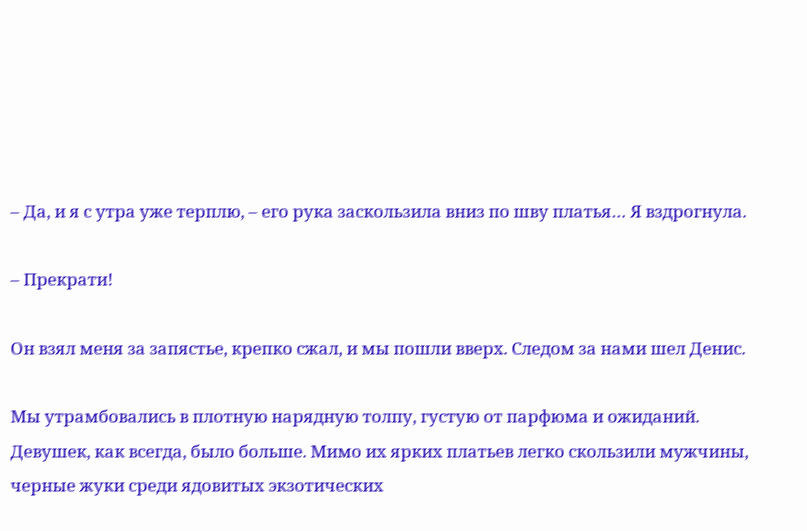– Да, и я с утра уже терплю, – его рука заскользила вниз по шву платья… Я вздрогнула.

– Прекрати!

Он взял меня за запястье, крепко сжал, и мы пошли вверх. Следом за нами шел Денис.

Мы утрамбовались в плотную нарядную толпу, густую от парфюма и ожиданий. Девушек, как всегда, было больше. Мимо их ярких платьев легко скользили мужчины, черные жуки среди ядовитых экзотических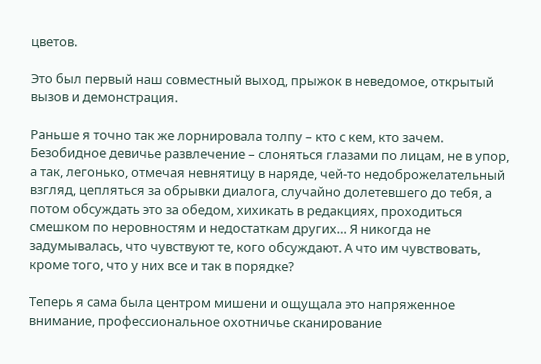цветов.

Это был первый наш совместный выход, прыжок в неведомое, открытый вызов и демонстрация.

Раньше я точно так же лорнировала толпу – кто с кем, кто зачем. Безобидное девичье развлечение – слоняться глазами по лицам, не в упор, а так, легонько, отмечая невнятицу в наряде, чей-то недоброжелательный взгляд, цепляться за обрывки диалога, случайно долетевшего до тебя, а потом обсуждать это за обедом, хихикать в редакциях, проходиться смешком по неровностям и недостаткам других… Я никогда не задумывалась, что чувствуют те, кого обсуждают. А что им чувствовать, кроме того, что у них все и так в порядке?

Теперь я сама была центром мишени и ощущала это напряженное внимание, профессиональное охотничье сканирование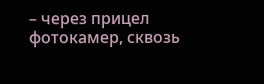– через прицел фотокамер, сквозь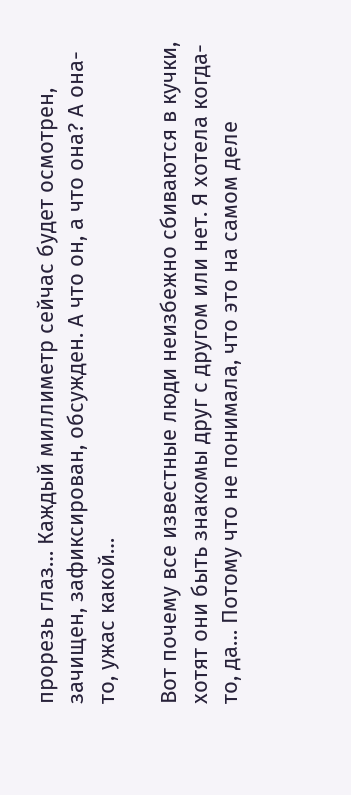прорезь глаз… Каждый миллиметр сейчас будет осмотрен, зачищен, зафиксирован, обсужден. А что он, а что она? А она-то, ужас какой…

Вот почему все известные люди неизбежно сбиваются в кучки, хотят они быть знакомы друг с другом или нет. Я хотела когда-то, да… Потому что не понимала, что это на самом деле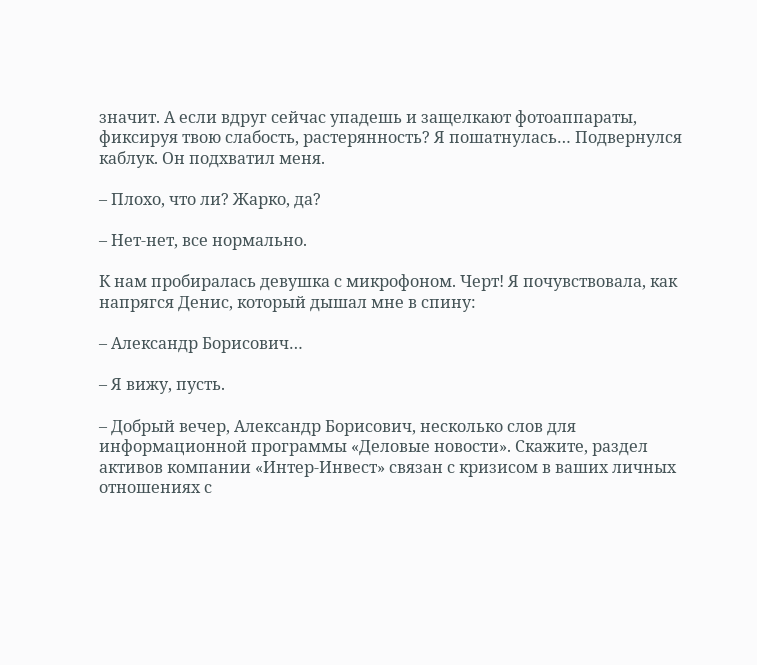значит. А если вдруг сейчас упадешь и защелкают фотоаппараты, фиксируя твою слабость, растерянность? Я пошатнулась… Подвернулся каблук. Он подхватил меня.

– Плохо, что ли? Жарко, да?

– Нет-нет, все нормально.

К нам пробиралась девушка с микрофоном. Черт! Я почувствовала, как напрягся Денис, который дышал мне в спину:

– Александр Борисович…

– Я вижу, пусть.

– Добрый вечер, Александр Борисович, несколько слов для информационной программы «Деловые новости». Скажите, раздел активов компании «Интер-Инвест» связан с кризисом в ваших личных отношениях с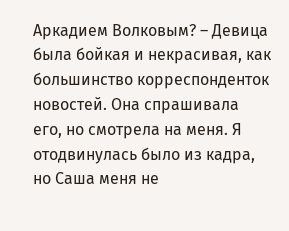Аркадием Волковым? – Девица была бойкая и некрасивая, как большинство корреспонденток новостей. Она спрашивала его, но смотрела на меня. Я отодвинулась было из кадра, но Саша меня не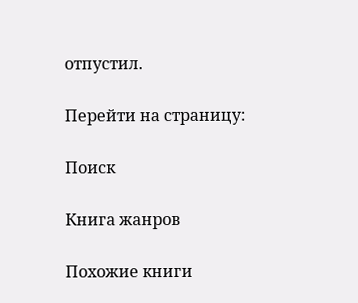отпустил.

Перейти на страницу:

Поиск

Книга жанров

Похожие книги